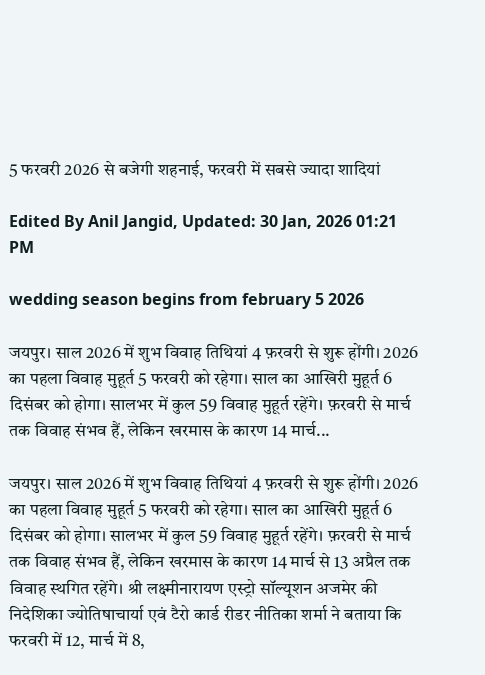5 फरवरी 2026 से बजेगी शहनाई, फरवरी में सबसे ज्यादा शादियां

Edited By Anil Jangid, Updated: 30 Jan, 2026 01:21 PM

wedding season begins from february 5 2026

जयपुर। साल 2026 में शुभ विवाह तिथियां 4 फ़रवरी से शुरू होंगी। 2026 का पहला विवाह मुहूर्त 5 फरवरी को रहेगा। साल का आखिरी मुहूर्त 6 दिसंबर को होगा। सालभर में कुल 59 विवाह मुहूर्त रहेंगे। फ़रवरी से मार्च तक विवाह संभव हैं, लेकिन खरमास के कारण 14 मार्च...

जयपुर। साल 2026 में शुभ विवाह तिथियां 4 फ़रवरी से शुरू होंगी। 2026 का पहला विवाह मुहूर्त 5 फरवरी को रहेगा। साल का आखिरी मुहूर्त 6 दिसंबर को होगा। सालभर में कुल 59 विवाह मुहूर्त रहेंगे। फ़रवरी से मार्च तक विवाह संभव हैं, लेकिन खरमास के कारण 14 मार्च से 13 अप्रैल तक विवाह स्थगित रहेंगे। श्री लक्ष्मीनारायण एस्ट्रो सॉल्यूशन अजमेर की निदेशिका ज्योतिषाचार्या एवं टैरो कार्ड रीडर नीतिका शर्मा ने बताया कि फरवरी में 12, मार्च में 8,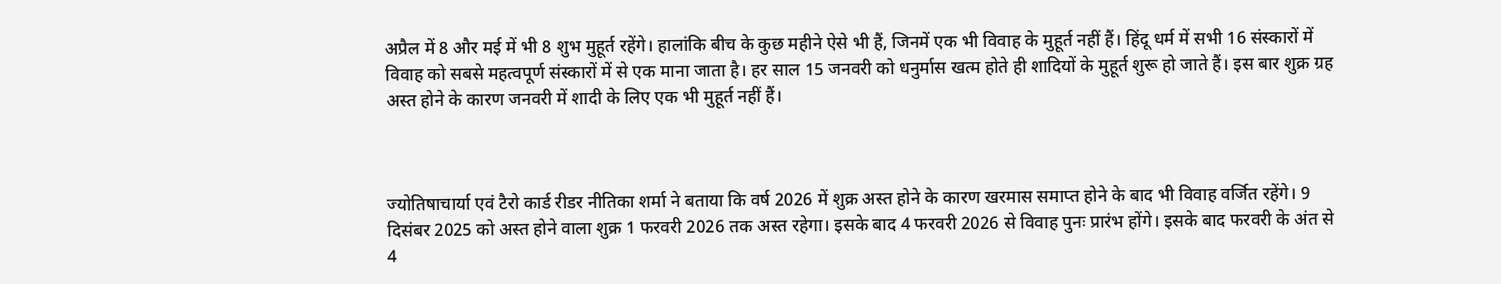अप्रैल में 8 और मई में भी 8 शुभ मुहूर्त रहेंगे। हालांकि बीच के कुछ महीने ऐसे भी हैं, जिनमें एक भी विवाह के मुहूर्त नहीं हैं। हिंदू धर्म में सभी 16 संस्कारों में विवाह को सबसे महत्वपूर्ण संस्कारों में से एक माना जाता है। हर साल 15 जनवरी को धनुर्मास खत्म होते ही शादियों के मुहूर्त शुरू हो जाते हैं। इस बार शुक्र ग्रह अस्त होने के कारण जनवरी में शादी के लिए एक भी मुहूर्त नहीं हैं।



ज्योतिषाचार्या एवं टैरो कार्ड रीडर नीतिका शर्मा ने बताया कि वर्ष 2026 में शुक्र अस्त होने के कारण खरमास समाप्त होने के बाद भी विवाह वर्जित रहेंगे। 9 दिसंबर 2025 को अस्त होने वाला शुक्र 1 फरवरी 2026 तक अस्त रहेगा। इसके बाद 4 फरवरी 2026 से विवाह पुनः प्रारंभ होंगे। इसके बाद फरवरी के अंत से 4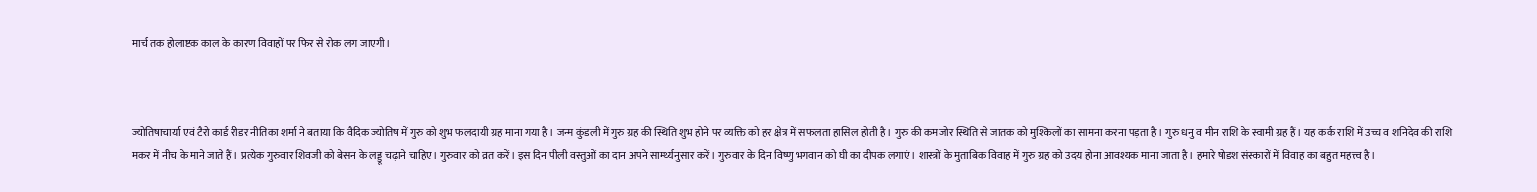मार्च तक होलाष्टक काल के कारण विवाहों पर फिर से रोक लग जाएगी।



ज्योतिषाचार्या एवं टैरो कार्ड रीडर नीतिका शर्मा ने बताया कि वैदिक ज्योतिष में गुरु को शुभ फलदायी ग्रह माना गया है। जन्म कुंडली में गुरु ग्रह की स्थिति शुभ होने पर व्यक्ति को हर क्षेत्र में सफलता हासिल होती है। गुरु की कमजोर स्थिति से जातक को मुश्किलों का सामना करना पड़ता है। गुरु धनु व मीन राशि के स्वामी ग्रह हैं। यह कर्क राशि में उच्च व शनिदेव की राशि मकर में नीच के माने जाते हैं। प्रत्येक गुरुवार शिवजी को बेसन के लड्डू चढ़ाने चाहिए। गुरुवार को व्रत करें। इस दिन पीली वस्तुओं का दान अपने सार्म्थ्यनुसार करें। गुरुवार के दिन विष्णु भगवान को घी का दीपक लगाएं। शास्त्रों के मुताबिक विवाह में गुरु ग्रह को उदय होना आवश्यक माना जाता है। हमारे षोडश संस्कारों में विवाह का बहुत महत्त्व है।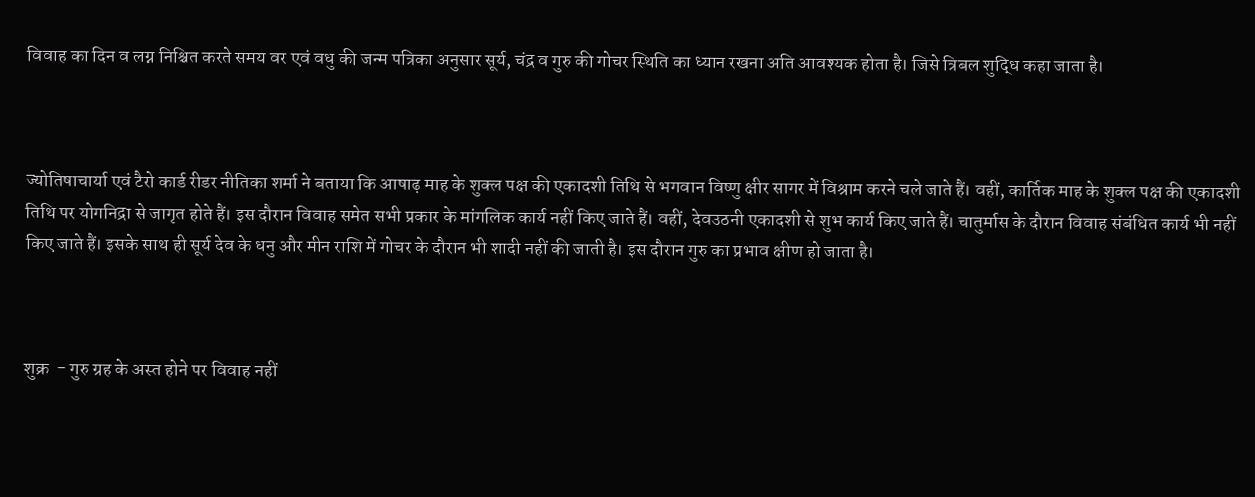विवाह का दिन व लग्न निश्चित करते समय वर एवं वधु की जन्म पत्रिका अनुसार सूर्य, चंद्र व गुरु की गोचर स्थिति का ध्यान रखना अति आवश्यक होता है। जिसे त्रिबल शुद्धि कहा जाता है।



ज्योतिषाचार्या एवं टैरो कार्ड रीडर नीतिका शर्मा ने बताया कि आषाढ़ माह के शुक्ल पक्ष की एकादशी तिथि से भगवान विष्णु क्षीर सागर में विश्राम करने चले जाते हैं। वहीं, कार्तिक माह के शुक्ल पक्ष की एकादशी तिथि पर योगनिद्रा से जागृत होते हैं। इस दौरान विवाह समेत सभी प्रकार के मांगलिक कार्य नहीं किए जाते हैं। वहीं, देवउठनी एकादशी से शुभ कार्य किए जाते हैं। चातुर्मास के दौरान विवाह संबंधित कार्य भी नहीं किए जाते हैं। इसके साथ ही सूर्य देव के धनु और मीन राशि में गोचर के दौरान भी शादी नहीं की जाती है। इस दौरान गुरु का प्रभाव क्षीण हो जाता है।



शुक्र  - गुरु ग्रह के अस्त होने पर विवाह नहीं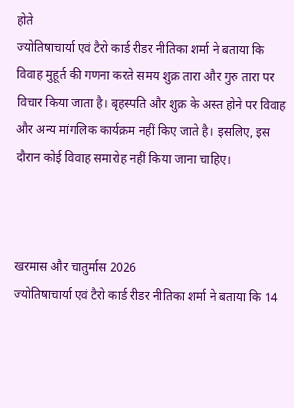होते
ज्योतिषाचार्या एवं टैरो कार्ड रीडर नीतिका शर्मा ने बताया कि विवाह मुहूर्त की गणना करते समय शुक्र तारा और गुरु तारा पर विचार किया जाता है। बृहस्पति और शुक्र के अस्त होने पर विवाह और अन्य मांगलिक कार्यक्रम नहीं किए जाते है। इसलिए, इस दौरान कोई विवाह समारोह नहीं किया जाना चाहिए।



खरमास और चातुर्मास 2026
ज्योतिषाचार्या एवं टैरो कार्ड रीडर नीतिका शर्मा ने बताया कि 14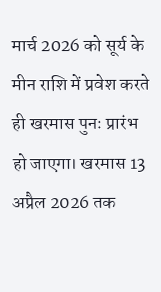मार्च 2026 को सूर्य के मीन राशि में प्रवेश करते ही खरमास पुनः प्रारंभ हो जाएगा। खरमास 13 अप्रैल 2026 तक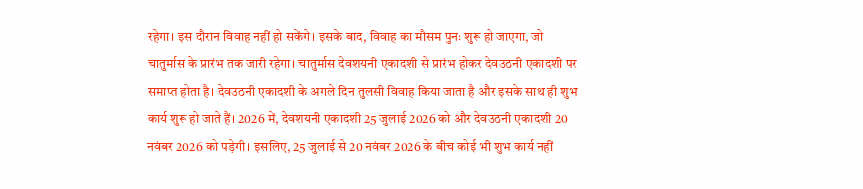रहेगा। इस दौरान विवाह नहीं हो सकेंगे। इसके बाद, विवाह का मौसम पुनः शुरू हो जाएगा, जो चातुर्मास के प्रारंभ तक जारी रहेगा। चातुर्मास देवशयनी एकादशी से प्रारंभ होकर देवउठनी एकादशी पर समाप्त होता है। देवउठनी एकादशी के अगले दिन तुलसी विवाह किया जाता है और इसके साथ ही शुभ कार्य शुरू हो जाते हैं। 2026 में, देवशयनी एकादशी 25 जुलाई 2026 को और देवउठनी एकादशी 20 नवंबर 2026 को पड़ेगी। इसलिए, 25 जुलाई से 20 नवंबर 2026 के बीच कोई भी शुभ कार्य नहीं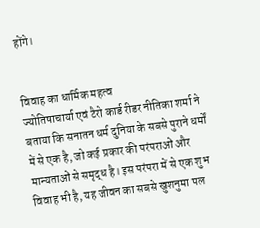होंगे।


विवाह का धार्मिक महत्व
ज्योतिषाचार्या एवं टैरो कार्ड रीडर नीतिका शर्मा ने बताया कि सनातन धर्म दुनिया के सबसे पुराने धर्मों में से एक है, जो कई प्रकार की परंपराओं और मान्यताओं से समृद्ध है। इस परंपरा में से एक शुभ विवाह भी है, यह जीवन का सबसे खुशनुमा पल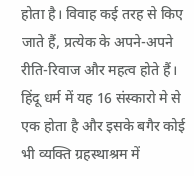होता है। विवाह कई तरह से किए जाते हैं, प्रत्येक के अपने-अपने रीति-रिवाज और महत्व होते हैं। हिंदू धर्म में यह 16 संस्कारो मे से एक होता है और इसके बगैर कोई भी व्यक्ति ग्रहस्थाश्रम में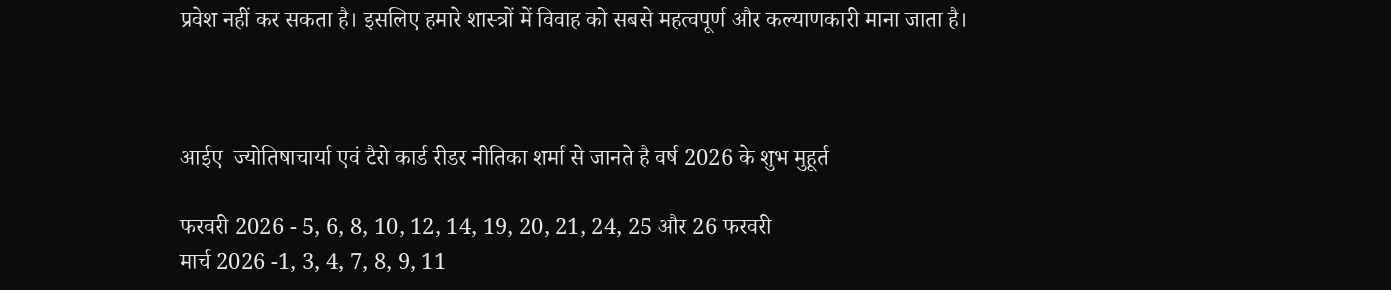प्रवेश नहीं कर सकता है। इसलिए हमारे शास्त्रों में विवाह को सबसे महत्वपूर्ण और कल्याणकारी माना जाता है।



आईए  ज्योतिषाचार्या एवं टैरो कार्ड रीडर नीतिका शर्मा से जानते है वर्ष 2026 के शुभ मुहूर्त

फरवरी 2026 - 5, 6, 8, 10, 12, 14, 19, 20, 21, 24, 25 और 26 फरवरी
मार्च 2026 -1, 3, 4, 7, 8, 9, 11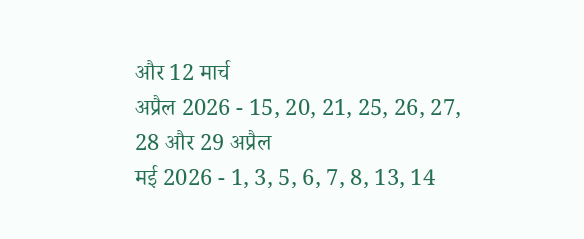और 12 मार्च
अप्रैल 2026 - 15, 20, 21, 25, 26, 27, 28 और 29 अप्रैल
मई 2026 - 1, 3, 5, 6, 7, 8, 13, 14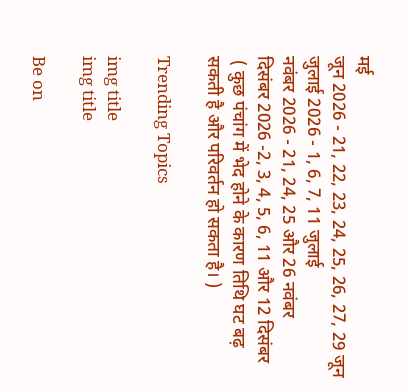मई
जून 2026 - 21, 22, 23, 24, 25, 26, 27, 29 जून
जुलाई 2026 - 1, 6, 7, 11 जुलाई
नवंबर 2026 - 21, 24, 25 और 26 नवंबर
दिसंबर 2026 -2, 3, 4, 5, 6, 11 और 12 दिसंबर
 ( कुछ पंचांग में भेद होने के कारण तिथि घट बढ़ सकती है और परिवर्तन हो सकता है। )

Trending Topics

img title
img title

Be on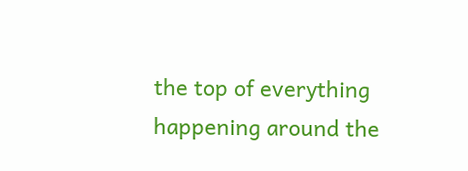the top of everything happening around the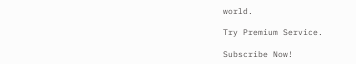world.

Try Premium Service.

Subscribe Now!